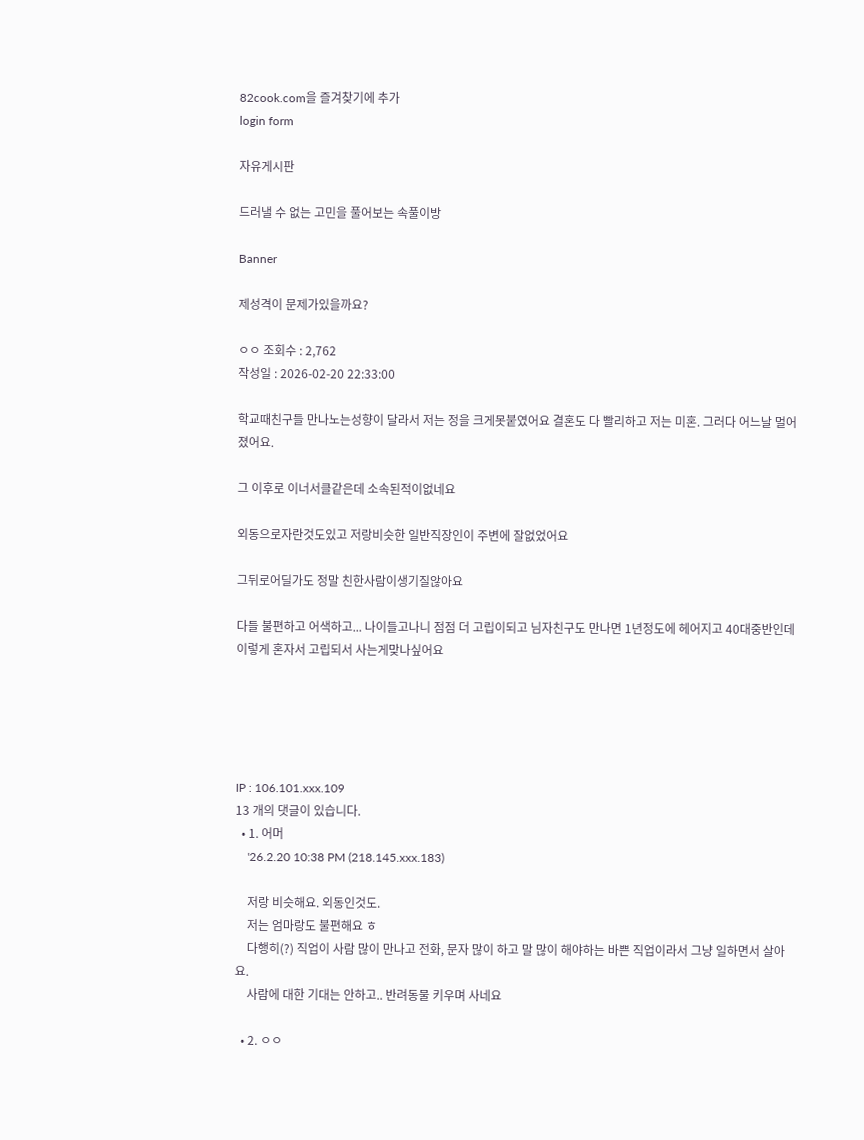82cook.com을 즐겨찾기에 추가
login form

자유게시판

드러낼 수 없는 고민을 풀어보는 속풀이방

Banner

제성격이 문제가있을까요?

ㅇㅇ 조회수 : 2,762
작성일 : 2026-02-20 22:33:00

학교때친구들 만나노는성향이 달라서 저는 정을 크게못붙였어요 결혼도 다 빨리하고 저는 미혼. 그러다 어느날 멀어졌어요.

그 이후로 이너서클같은데 소속된적이없네요

외동으로자란것도있고 저랑비슷한 일반직장인이 주변에 잘없었어요

그뒤로어딜가도 정말 친한사람이생기질않아요

다들 불편하고 어색하고... 나이들고나니 점점 더 고립이되고 님자친구도 만나면 1년정도에 헤어지고 40대중반인데 이렇게 혼자서 고립되서 사는게맞나싶어요





IP : 106.101.xxx.109
13 개의 댓글이 있습니다.
  • 1. 어머
    '26.2.20 10:38 PM (218.145.xxx.183)

    저랑 비슷해요. 외동인것도.
    저는 엄마랑도 불편해요 ㅎ
    다행히(?) 직업이 사람 많이 만나고 전화, 문자 많이 하고 말 많이 해야하는 바쁜 직업이라서 그냥 일하면서 살아요.
    사람에 대한 기대는 안하고.. 반려동물 키우며 사네요

  • 2. ㅇㅇ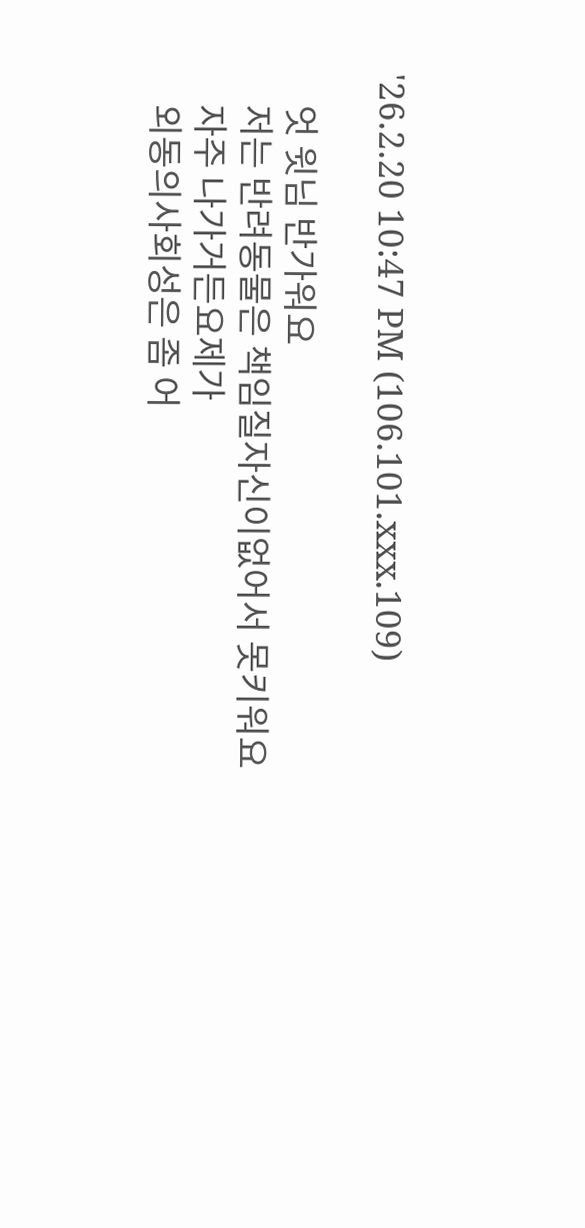'26.2.20 10:47 PM (106.101.xxx.109)

    엇 윗님 반가워요
    저는 반려동물은 책임질자신이없어서 못키워요
    자주 나가거든요제가
    외동의사회성은 좀 어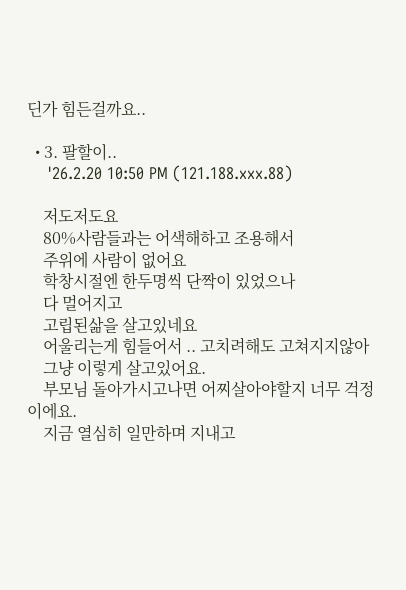딘가 힘든걸까요..

  • 3. 팔할이..
    '26.2.20 10:50 PM (121.188.xxx.88)

    저도저도요
    80%사람들과는 어색해하고 조용해서
    주위에 사람이 없어요
    학창시절엔 한두명씩 단짝이 있었으나
    다 멀어지고
    고립된삶을 살고있네요
    어울리는게 힘들어서 .. 고치려해도 고쳐지지않아
    그냥 이렇게 살고있어요.
    부모님 돌아가시고나면 어찌살아야할지 너무 걱정이에요.
    지금 열심히 일만하며 지내고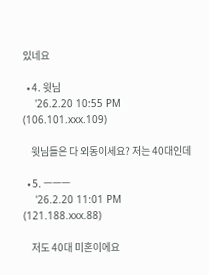있네요

  • 4. 윗님
    '26.2.20 10:55 PM (106.101.xxx.109)

    윗님들은 다 외동이세요? 저는 40대인데

  • 5. ㅡㅡㅡ
    '26.2.20 11:01 PM (121.188.xxx.88)

    저도 40대 미혼이에요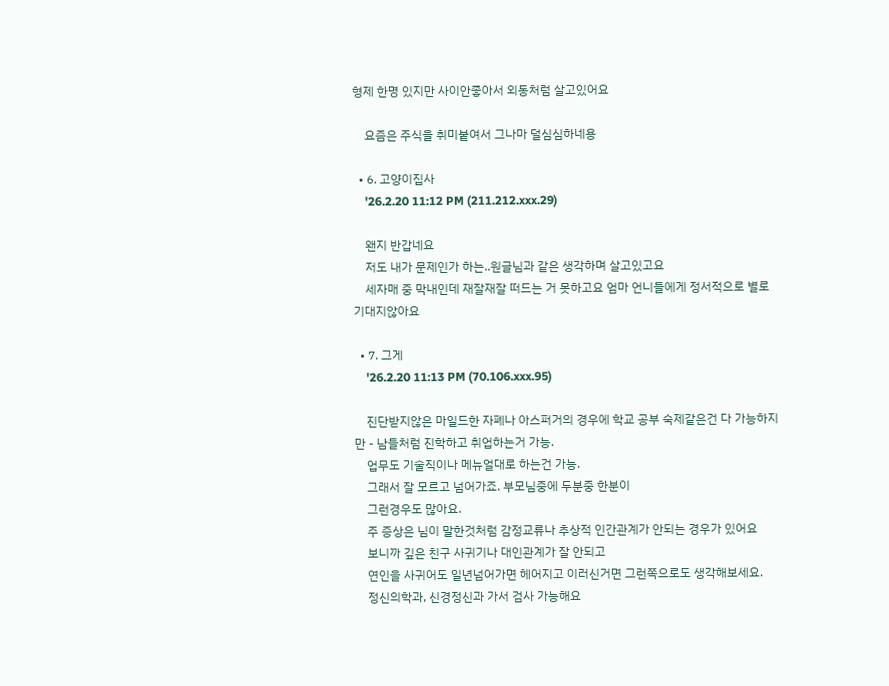형제 한명 있지만 사이안좋아서 외동처럼 살고있어요

    요즘은 주식을 취미붙여서 그나마 덜심심하네용

  • 6. 고양이집사
    '26.2.20 11:12 PM (211.212.xxx.29)

    왠지 반갑네요
    저도 내가 문제인가 하는..원글님과 같은 생각하며 살고있고요
    세자매 중 막내인데 재잘재잘 떠드는 거 못하고요 엄마 언니들에게 정서적으로 별로 기대지않아요

  • 7. 그게
    '26.2.20 11:13 PM (70.106.xxx.95)

    진단받지않은 마일드한 자폐나 아스퍼거의 경우에 학교 공부 숙제같은건 다 가능하지만 - 남들처럼 진학하고 취업하는거 가능.
    업무도 기술직이나 메뉴얼대로 하는건 가능.
    그래서 잘 모르고 넘어가죠. 부모님중에 두분중 한분이
    그런경우도 많아요.
    주 증상은 님이 말한것처럼 감정교류나 추상적 인간관계가 안되는 경우가 있어요
    보니까 깊은 친구 사귀기나 대인관계가 잘 안되고
    연인을 사귀어도 일년넘어가면 헤어지고 이러신거면 그런쪽으로도 생각해보세요.
    정신의학과, 신경정신과 가서 검사 가능해요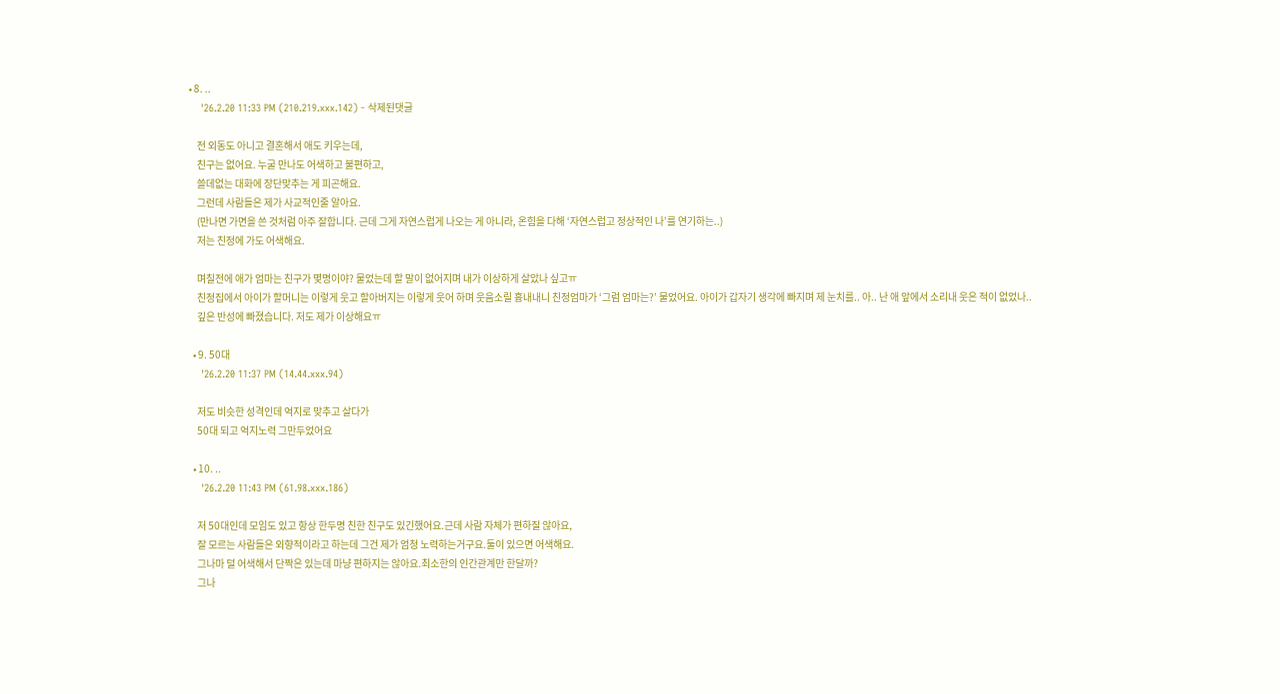• 8. ..
    '26.2.20 11:33 PM (210.219.xxx.142) - 삭제된댓글

    전 외동도 아니고 결혼해서 애도 키우는데,
    친구는 없어요. 누굴 만나도 어색하고 불편하고,
    쓸데없는 대화에 장단맞추는 게 피곤해요.
    그런데 사람들은 제가 사교적인줄 알아요.
    (만나면 가면을 쓴 것처럼 아주 잘합니다. 근데 그게 자연스럽게 나오는 게 아니라, 온힘을 다해 ‘자연스럽고 정상적인 나’를 연기하는..)
    저는 친정에 가도 어색해요.

    며칠전에 애가 엄마는 친구가 몇명이야? 물었는데 할 말이 없어지며 내가 이상하게 살았나 싶고ㅠ
    친정집에서 아이가 할머니는 이렇게 웃고 할아버지는 이렇게 웃어 하며 웃음소릴 흉내내니 친정엄마가 ‘그럼 엄마는?’ 물었어요. 아이가 갑자기 생각에 빠지며 제 눈치를.. 아.. 난 애 앞에서 소리내 웃은 적이 없었나..
    깊은 반성에 빠졌습니다. 저도 제가 이상해요ㅠ

  • 9. 50대
    '26.2.20 11:37 PM (14.44.xxx.94)

    저도 비슷한 성격인데 억지로 맞추고 살다가
    50대 되고 억지노력 그만두었어요

  • 10. ..
    '26.2.20 11:43 PM (61.98.xxx.186)

    저 50대인데 모임도 있고 항상 한두명 친한 친구도 있긴했어요.근데 사람 자체가 편하질 않아요,
    잘 모르는 사람들은 외향적이라고 하는데 그건 제가 엄청 노력하는거구요.둘이 있으면 어색해요.
    그나마 덜 어색해서 단짝은 있는데 마냥 편하지는 않아요.최소한의 인간관계만 한달까?
    그나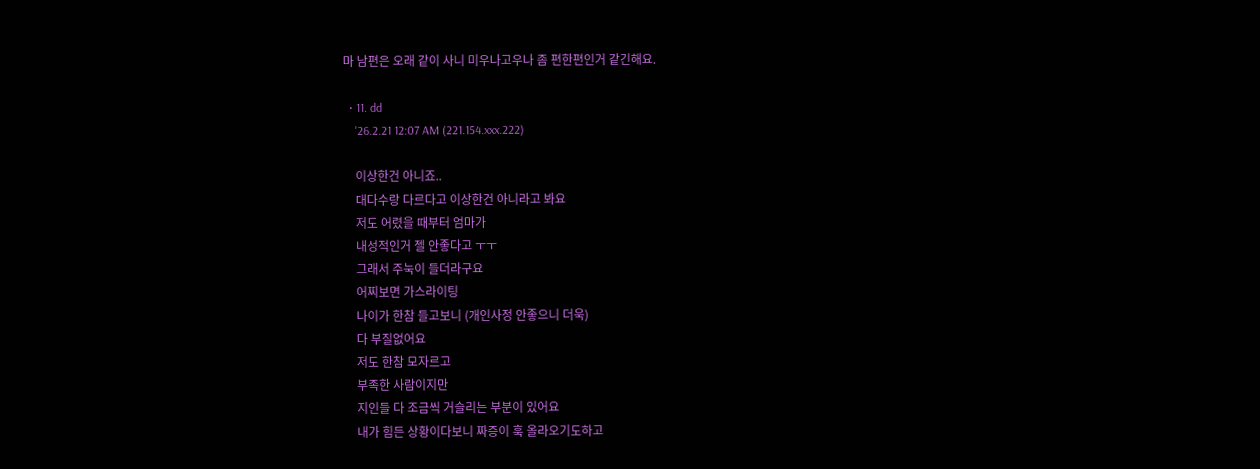마 남편은 오래 같이 사니 미우나고우나 좀 편한편인거 같긴해요.

  • 11. dd
    '26.2.21 12:07 AM (221.154.xxx.222)

    이상한건 아니죠..
    대다수랑 다르다고 이상한건 아니라고 봐요
    저도 어렸을 때부터 엄마가
    내성적인거 젤 안좋다고 ㅜㅜ
    그래서 주눅이 들더라구요
    어찌보면 가스라이팅
    나이가 한참 들고보니 (개인사정 안좋으니 더욱)
    다 부질없어요
    저도 한참 모자르고
    부족한 사람이지만
    지인들 다 조금씩 거슬리는 부분이 있어요
    내가 힘든 상황이다보니 짜증이 훅 올라오기도하고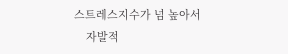스트레스지수가 넘 높아서
    자발적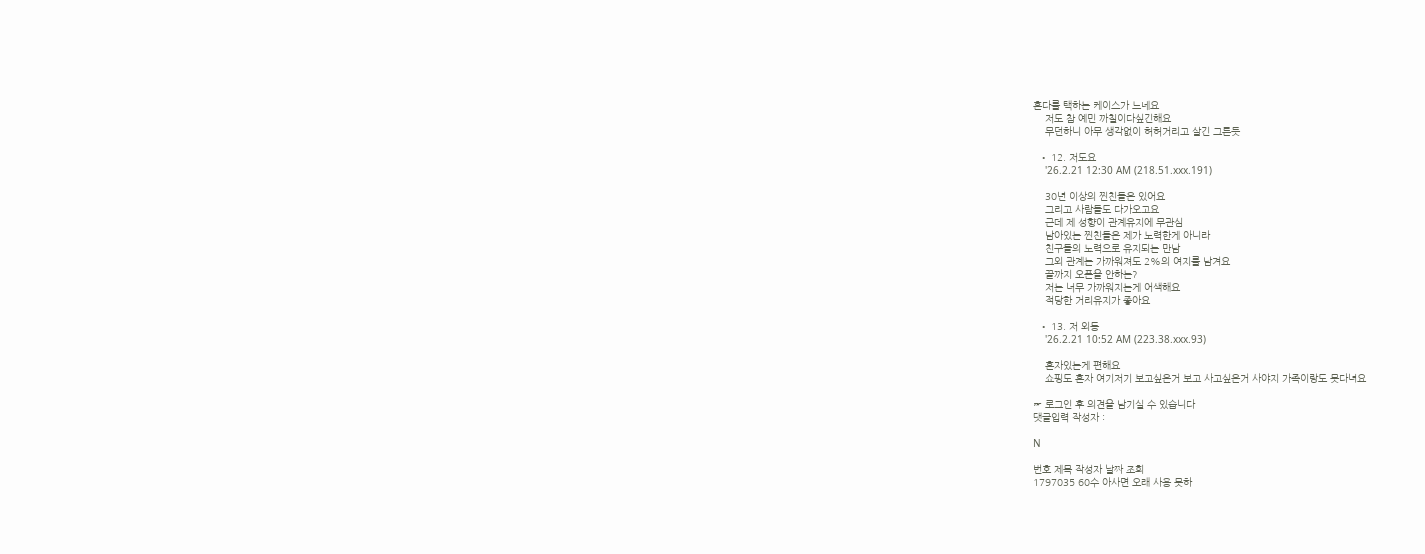혼다를 택하는 케이스가 느네요
    저도 참 예민 까칠이다싶긴해요
    무던하니 아무 생각없이 허허거리고 살긴 그른듯

  • 12. 저도요
    '26.2.21 12:30 AM (218.51.xxx.191)

    30년 이상의 찐친들은 있어요
    그리고 사람들도 다가오고요
    근데 제 성향이 관계유지에 무관심
    남아있는 찐친들은 제가 노력한게 아니라
    친구들의 노력으로 유지되는 만남
    그외 관계는 가까워져도 2%의 여지를 남겨요
    끝까지 오픈을 안하는?
    저는 너무 가까워지는게 어색해요
    적당한 거리유지가 좋아요

  • 13. 저 외동
    '26.2.21 10:52 AM (223.38.xxx.93)

    혼자있는게 편해요
    쇼핑도 혼자 여기저기 보고싶은거 보고 사고싶은거 사야지 가족이랑도 못다녀요

☞ 로그인 후 의견을 남기실 수 있습니다
댓글입력 작성자 :

N

번호 제목 작성자 날짜 조회
1797035 60수 아사면 오래 사용 못하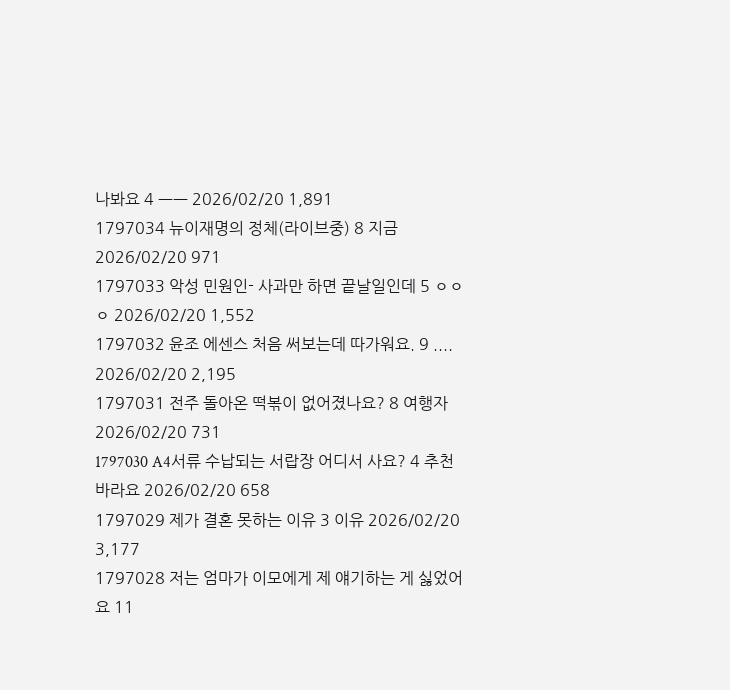나봐요 4 ㅡㅡ 2026/02/20 1,891
1797034 뉴이재명의 정체(라이브중) 8 지금 2026/02/20 971
1797033 악성 민원인- 사과만 하면 끝날일인데 5 ㅇㅇㅇ 2026/02/20 1,552
1797032 윤조 에센스 처음 써보는데 따가워요. 9 .... 2026/02/20 2,195
1797031 전주 돌아온 떡볶이 없어졌나요? 8 여행자 2026/02/20 731
1797030 A4서류 수납되는 서랍장 어디서 사요? 4 추천바라요 2026/02/20 658
1797029 제가 결혼 못하는 이유 3 이유 2026/02/20 3,177
1797028 저는 엄마가 이모에게 제 얘기하는 게 싫었어요 11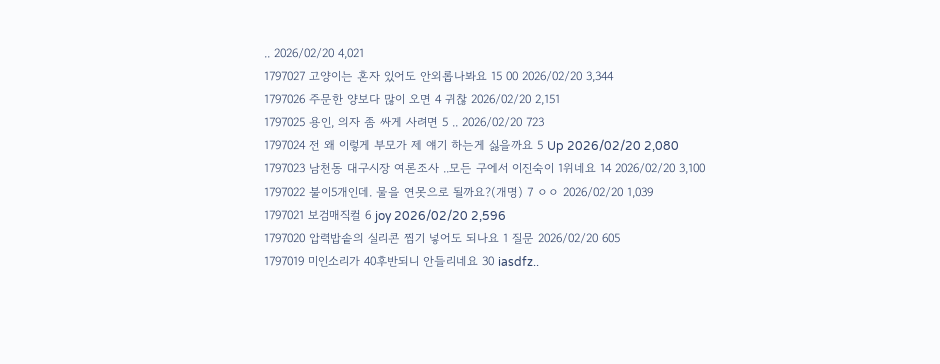.. 2026/02/20 4,021
1797027 고양이는 혼자 있어도 안외롭나봐요 15 00 2026/02/20 3,344
1797026 주문한 양보다 많이 오면 4 귀찮 2026/02/20 2,151
1797025 용인, 의자 좀 싸게 사려면 5 .. 2026/02/20 723
1797024 전 왜 이렇게 부모가 제 얘기 하는게 싫을까요 5 Up 2026/02/20 2,080
1797023 남천동 대구시장 여론조사 ..모든 구에서 이진숙이 1위네요 14 2026/02/20 3,100
1797022 불이5개인데. 물을 연못으로 될까요?(개명) 7 ㅇㅇ 2026/02/20 1,039
1797021 보검매직컬 6 joy 2026/02/20 2,596
1797020 압력밥솥의 실리콘 찜기 넣어도 되나요 1 질문 2026/02/20 605
1797019 미인소리가 40후반되니 안들리네요 30 iasdfz..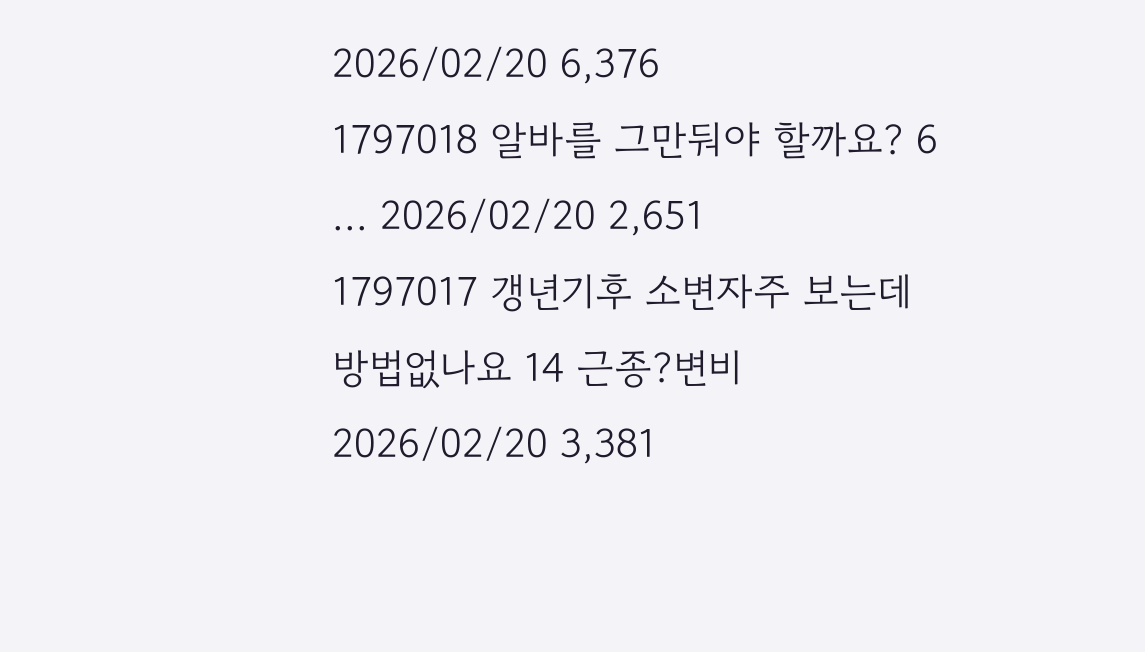2026/02/20 6,376
1797018 알바를 그만둬야 할까요? 6 ... 2026/02/20 2,651
1797017 갱년기후 소변자주 보는데 방법없나요 14 근종?변비 2026/02/20 3,381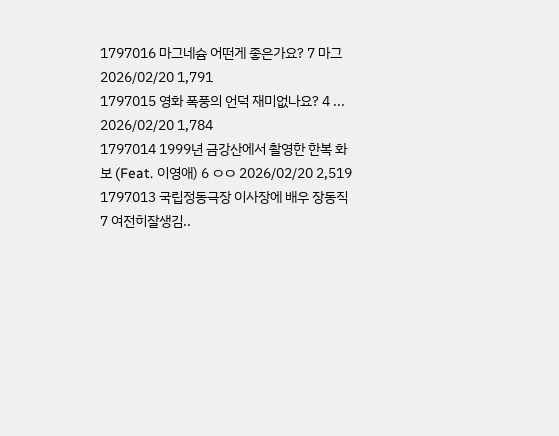1797016 마그네슘 어떤게 좋은가요? 7 마그 2026/02/20 1,791
1797015 영화 폭풍의 언덕 재미없나요? 4 ... 2026/02/20 1,784
1797014 1999년 금강산에서 촬영한 한복 화보 (Feat. 이영애) 6 ㅇㅇ 2026/02/20 2,519
1797013 국립정동극장 이사장에 배우 장동직 7 여전히잘생김..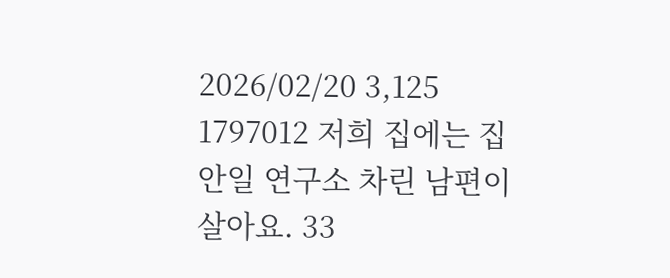2026/02/20 3,125
1797012 저희 집에는 집안일 연구소 차린 남편이 살아요. 33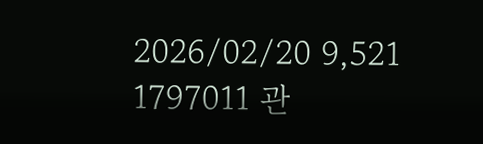2026/02/20 9,521
1797011 관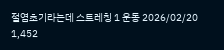절염초기라는데 스트레칭 1 운동 2026/02/20 1,452